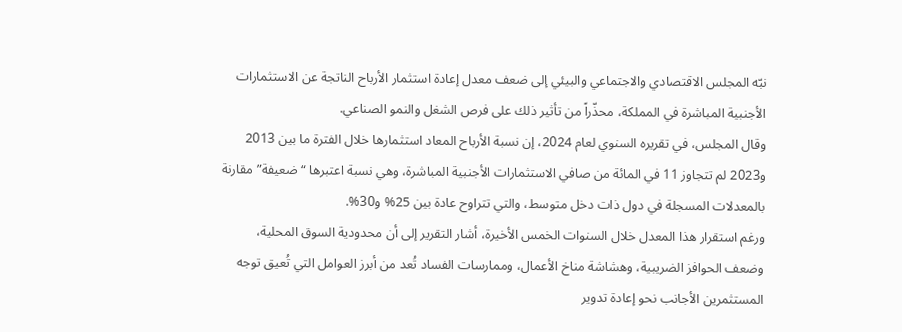نبّه المجلس الاقتصادي والاجتماعي والبيئي إلى ضعف معدل إعادة استثمار الأرباح الناتجة عن الاستثمارات الأجنبية المباشرة في المملكة، محذّراً من تأثير ذلك على فرص الشغل والنمو الصناعي.
وقال المجلس، في تقريره السنوي لعام 2024، إن نسبة الأرباح المعاد استثمارها خلال الفترة ما بين 2013 و2023 لم تتجاوز 11 في المائة من صافي الاستثمارات الأجنبية المباشرة، وهي نسبة اعتبرها “ضعيفة” مقارنة بالمعدلات المسجلة في دول ذات دخل متوسط، والتي تتراوح عادة بين 25% و30%.
ورغم استقرار هذا المعدل خلال السنوات الخمس الأخيرة، أشار التقرير إلى أن محدودية السوق المحلية، وضعف الحوافز الضريبية، وهشاشة مناخ الأعمال، وممارسات الفساد تُعد من أبرز العوامل التي تُعيق توجه المستثمرين الأجانب نحو إعادة تدوير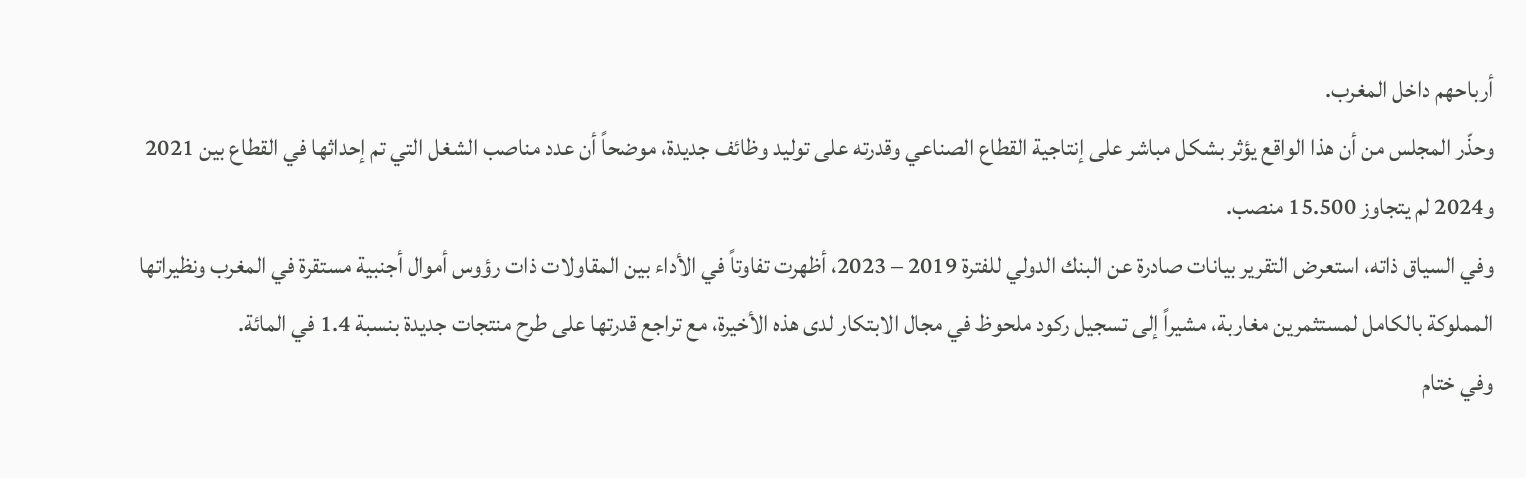أرباحهم داخل المغرب.
وحذّر المجلس من أن هذا الواقع يؤثر بشكل مباشر على إنتاجية القطاع الصناعي وقدرته على توليد وظائف جديدة، موضحاً أن عدد مناصب الشغل التي تم إحداثها في القطاع بين 2021 و2024 لم يتجاوز 15.500 منصب.
وفي السياق ذاته، استعرض التقرير بيانات صادرة عن البنك الدولي للفترة 2019 – 2023، أظهرت تفاوتاً في الأداء بين المقاولات ذات رؤوس أموال أجنبية مستقرة في المغرب ونظيراتها المملوكة بالكامل لمستثمرين مغاربة، مشيراً إلى تسجيل ركود ملحوظ في مجال الابتكار لدى هذه الأخيرة، مع تراجع قدرتها على طرح منتجات جديدة بنسبة 1.4 في المائة.
وفي ختام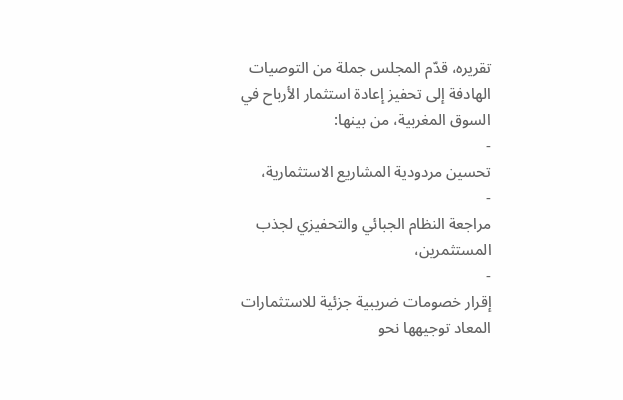تقريره، قدّم المجلس جملة من التوصيات الهادفة إلى تحفيز إعادة استثمار الأرباح في السوق المغربية، من بينها:
-
تحسين مردودية المشاريع الاستثمارية،
-
مراجعة النظام الجبائي والتحفيزي لجذب المستثمرين،
-
إقرار خصومات ضريبية جزئية للاستثمارات المعاد توجيهها نحو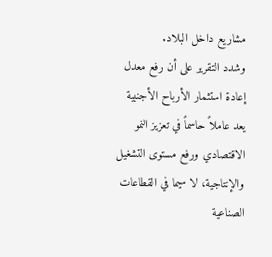مشاريع داخل البلاد.
وشدد التقرير على أن رفع معدل إعادة استثمار الأرباح الأجنبية يعد عاملاً حاسماً في تعزيز النمو الاقتصادي ورفع مستوى التشغيل والإنتاجية، لا سيما في القطاعات الصناعية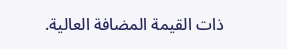ذات القيمة المضافة العالية.